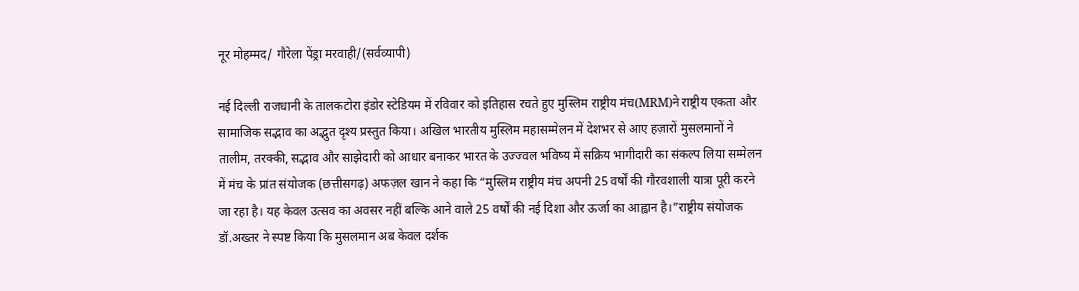नूर मोहम्मद/ गौरेला पेंड्रा मरवाही/(सर्वव्यापी)

नई दिल्ली राजधानी के तालकटोरा इंडोर स्टेडियम में रविवार को इतिहास रचते हुए मुस्लिम राष्ट्रीय मंच(MRM)ने राष्ट्रीय एकता और सामाजिक सद्भाव का अद्भुत दृश्य प्रस्तुत किया। अखिल भारतीय मुस्लिम महासम्मेलन में देशभर से आए हज़ारों मुसलमानों ने तालीम, तरक्की, सद्भाव और साझेदारी को आधार बनाकर भारत के उज्ज्वल भविष्य में सक्रिय भागीदारी का संकल्प लिया सम्मेलन में मंच के प्रांत संयोजक (छत्तीसगढ़) अफज़ल खान ने कहा कि “मुस्लिम राष्ट्रीय मंच अपनी 25 वर्षों की गौरवशाली यात्रा पूरी करने जा रहा है। यह केवल उत्सव का अवसर नहीं बल्कि आने वाले 25 वर्षों की नई दिशा और ऊर्जा का आह्वान है।”राष्ट्रीय संयोजक डॉ.अख्तर ने स्पष्ट किया कि मुसलमान अब केवल दर्शक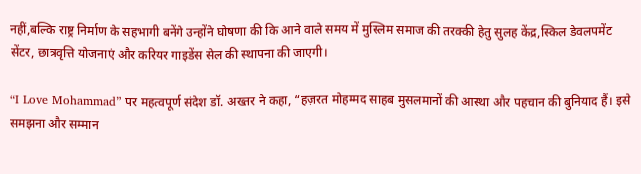नहीं,बल्कि राष्ट्र निर्माण के सहभागी बनेंगे उन्होंने घोषणा की कि आने वाले समय में मुस्लिम समाज की तरक्की हेतु सुलह केंद्र,स्किल डेवलपमेंट सेंटर, छात्रवृत्ति योजनाएं और करियर गाइडेंस सेल की स्थापना की जाएगी।

“I Love Mohammad” पर महत्वपूर्ण संदेश डॉ. अख्तर ने कहा, “हज़रत मोहम्मद साहब मुसलमानों की आस्था और पहचान की बुनियाद हैं। इसे समझना और सम्मान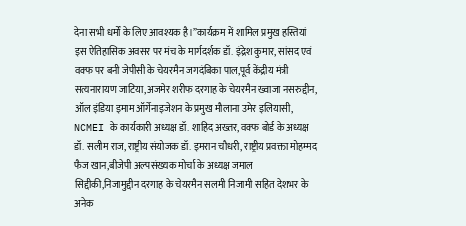देना सभी धर्मों के लिए आवश्यक है।”कार्यक्रम में शामिल प्रमुख हस्तियां इस ऐतिहासिक अवसर पर मंच के मार्गदर्शक डॉ. इंद्रेश कुमार, सांसद एवं वक्फ पर बनी जेपीसी के चेयरमैन जगदंबिका पाल,पूर्व केंद्रीय मंत्री सत्यनारायण जाटिया,अजमेर शरीफ दरगाह के चेयरमैन ख्वाजा नसरुद्दीन, ऑल इंडिया इमाम ऑर्गेनाइजेशन के प्रमुख मौलाना उमेर इलियासी, NCMEI के कार्यकारी अध्यक्ष डॉ. शाहिद अख्तर, वक्फ बोर्ड के अध्यक्ष डॉ. सलीम राज, राष्ट्रीय संयोजक डॉ. इमरान चौधरी, राष्ट्रीय प्रवक्ता मोहम्मद फैज खान,बीजेपी अल्पसंख्यक मोर्चा के अध्यक्ष जमाल सिद्दीकी,निजामुद्दीन दरगाह के चेयरमैन सलमी निजामी सहित देशभर के अनेक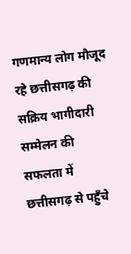गणमान्य लोग मौजूद रहे छत्तीसगढ़ की सक्रिय भागीदारी सम्मेलन की सफलता में छत्तीसगढ़ से पहुँचे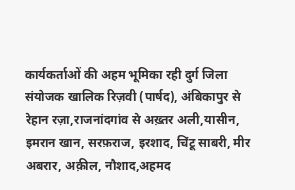कार्यकर्ताओं की अहम भूमिका रही दुर्ग जिला संयोजक खालिक रिज़वी (पार्षद), अंबिकापुर से रेहान रज़ा,राजनांदगांव से अख़्तर अली,यासीन, इमरान खान, सरफ़राज, इरशाद, चिंटू साबरी, मीर अबरार, अक़ील, नौशाद,अहमद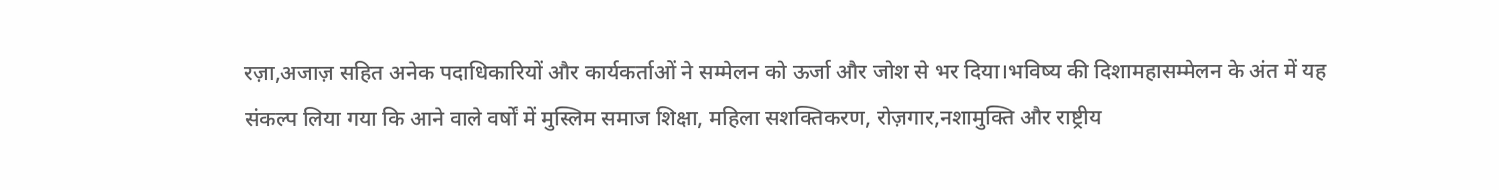रज़ा,अजाज़ सहित अनेक पदाधिकारियों और कार्यकर्ताओं ने सम्मेलन को ऊर्जा और जोश से भर दिया।भविष्य की दिशामहासम्मेलन के अंत में यह संकल्प लिया गया कि आने वाले वर्षों में मुस्लिम समाज शिक्षा, महिला सशक्तिकरण, रोज़गार,नशामुक्ति और राष्ट्रीय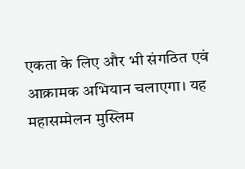एकता के लिए और भी संगठित एवं आक्रामक अभियान चलाएगा। यह महासम्मेलन मुस्लिम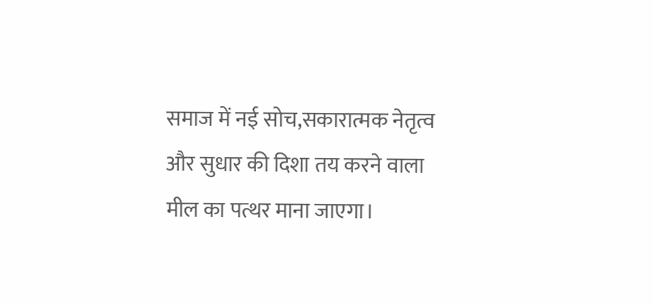समाज में नई सोच,सकारात्मक नेतृत्व और सुधार की दिशा तय करने वाला मील का पत्थर माना जाएगा।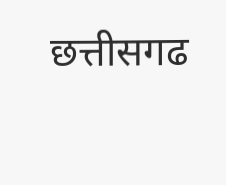छत्तीसगढ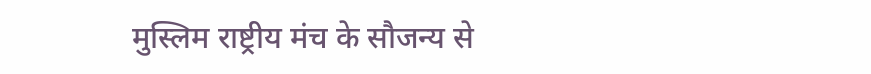मुस्लिम राष्ट्रीय मंच के सौजन्य से